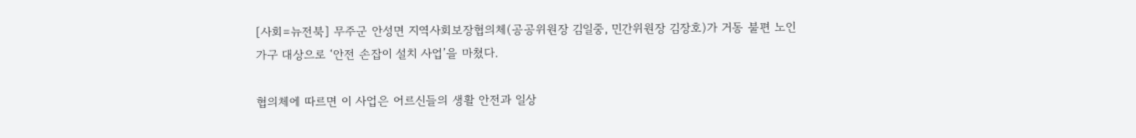[사회=뉴전북] 무주군 안성면 지역사회보장협의체(공공위원장 김일중, 민간위원장 김장호)가 거동 불편 노인가구 대상으로 ‘안전 손잡이 설치 사업’을 마쳤다.

협의체에 따르면 이 사업은 어르신들의 생활 안전과 일상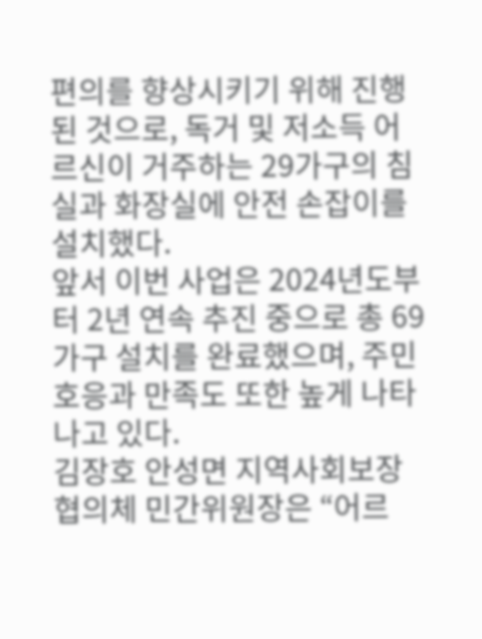편의를 향상시키기 위해 진행된 것으로, 독거 및 저소득 어르신이 거주하는 29가구의 침실과 화장실에 안전 손잡이를 설치했다.
앞서 이번 사업은 2024년도부터 2년 연속 추진 중으로 총 69가구 설치를 완료했으며, 주민 호응과 만족도 또한 높게 나타나고 있다.
김장호 안성면 지역사회보장협의체 민간위원장은 “어르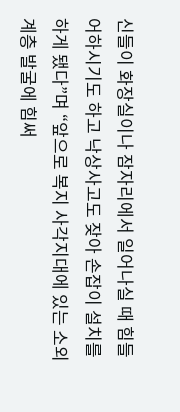신들이 화장실이나 잠자리에서 일어나실 때 힘들어하시기도 하고 낙상사고도 잦아 손잡이 설치를 하게 됐다”며 “앞으로 복지 사각지대에 있는 소외계층 발굴에 힘써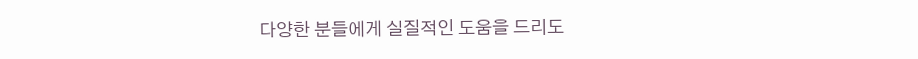다양한 분들에게 실질적인 도움을 드리도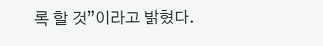록 할 것”이라고 밝혔다.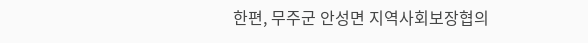한편, 무주군 안성면 지역사회보장협의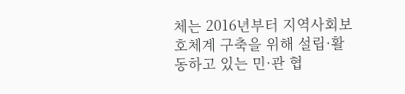체는 2016년부터 지역사회보호체계 구축을 위해 설립·활동하고 있는 민·관 협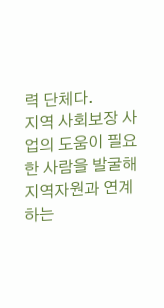력 단체다.
지역 사회보장 사업의 도움이 필요한 사람을 발굴해 지역자원과 연계하는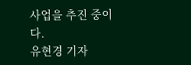사업을 추진 중이다.
유현경 기자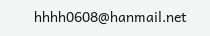hhhh0608@hanmail.net